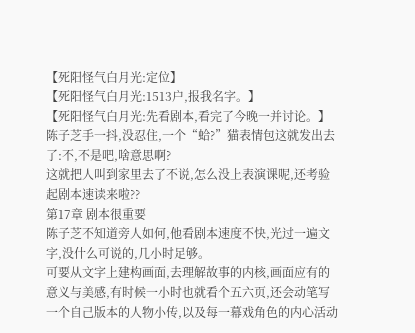【死阳怪气白月光:定位】
【死阳怪气白月光:1513户,报我名字。】
【死阳怪气白月光:先看剧本,看完了今晚一并讨论。】
陈子芝手一抖,没忍住,一个“蛤?”猫表情包这就发出去了:不,不是吧,啥意思啊?
这就把人叫到家里去了不说,怎么没上表演课呢,还考验起剧本速读来啦??
第17章 剧本很重要
陈子芝不知道旁人如何,他看剧本速度不快,光过一遍文字,没什么可说的,几小时足够。
可要从文字上建构画面,去理解故事的内核,画面应有的意义与美感,有时候一小时也就看个五六页,还会动笔写一个自己版本的人物小传,以及每一幕戏角色的内心活动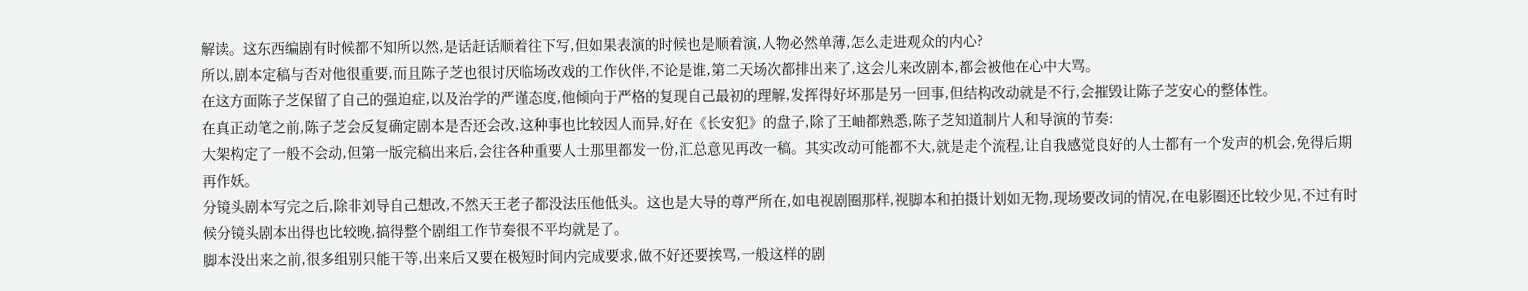解读。这东西编剧有时候都不知所以然,是话赶话顺着往下写,但如果表演的时候也是顺着演,人物必然单薄,怎么走进观众的内心?
所以,剧本定稿与否对他很重要,而且陈子芝也很讨厌临场改戏的工作伙伴,不论是谁,第二天场次都排出来了,这会儿来改剧本,都会被他在心中大骂。
在这方面陈子芝保留了自己的强迫症,以及治学的严谨态度,他倾向于严格的复现自己最初的理解,发挥得好坏那是另一回事,但结构改动就是不行,会摧毁让陈子芝安心的整体性。
在真正动笔之前,陈子芝会反复确定剧本是否还会改,这种事也比较因人而异,好在《长安犯》的盘子,除了王岫都熟悉,陈子芝知道制片人和导演的节奏:
大架构定了一般不会动,但第一版完稿出来后,会往各种重要人士那里都发一份,汇总意见再改一稿。其实改动可能都不大,就是走个流程,让自我感觉良好的人士都有一个发声的机会,免得后期再作妖。
分镜头剧本写完之后,除非刘导自己想改,不然天王老子都没法压他低头。这也是大导的尊严所在,如电视剧圈那样,视脚本和拍摄计划如无物,现场要改词的情况,在电影圈还比较少见,不过有时候分镜头剧本出得也比较晚,搞得整个剧组工作节奏很不平均就是了。
脚本没出来之前,很多组别只能干等,出来后又要在极短时间内完成要求,做不好还要挨骂,一般这样的剧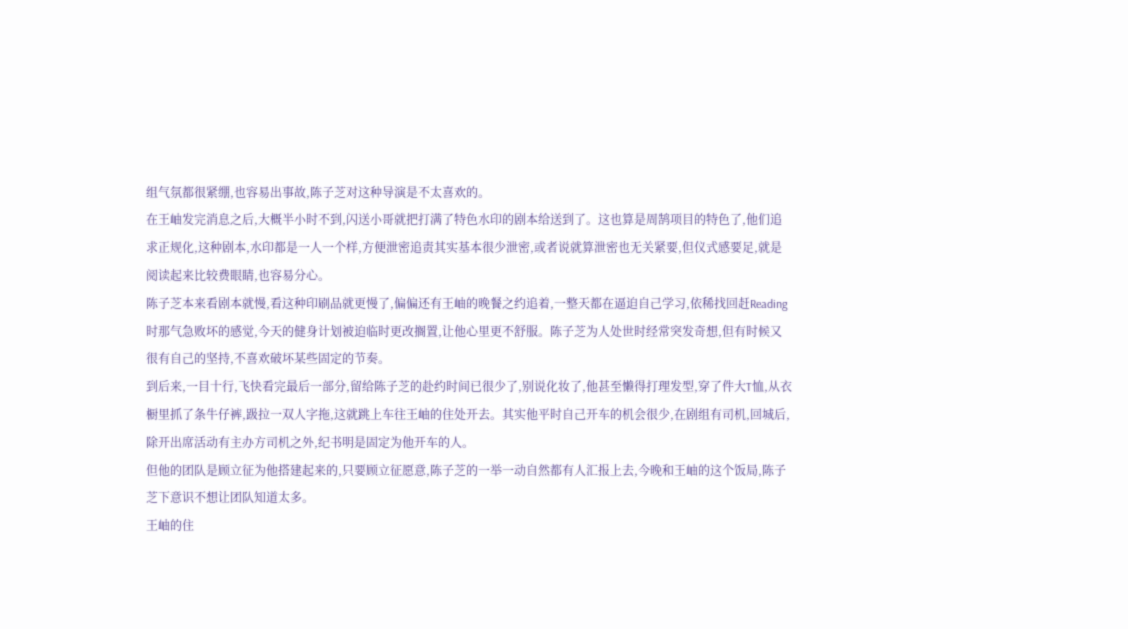组气氛都很紧绷,也容易出事故,陈子芝对这种导演是不太喜欢的。
在王岫发完消息之后,大概半小时不到,闪送小哥就把打满了特色水印的剧本给送到了。这也算是周鹄项目的特色了,他们追求正规化,这种剧本,水印都是一人一个样,方便泄密追责其实基本很少泄密,或者说就算泄密也无关紧要,但仪式感要足,就是阅读起来比较费眼睛,也容易分心。
陈子芝本来看剧本就慢,看这种印刷品就更慢了,偏偏还有王岫的晚餐之约追着,一整天都在逼迫自己学习,依稀找回赶Reading时那气急败坏的感觉,今天的健身计划被迫临时更改搁置,让他心里更不舒服。陈子芝为人处世时经常突发奇想,但有时候又很有自己的坚持,不喜欢破坏某些固定的节奏。
到后来,一目十行,飞快看完最后一部分,留给陈子芝的赴约时间已很少了,别说化妆了,他甚至懒得打理发型,穿了件大T恤,从衣橱里抓了条牛仔裤,趿拉一双人字拖,这就跳上车往王岫的住处开去。其实他平时自己开车的机会很少,在剧组有司机,回城后,除开出席活动有主办方司机之外,纪书明是固定为他开车的人。
但他的团队是顾立征为他搭建起来的,只要顾立征愿意,陈子芝的一举一动自然都有人汇报上去,今晚和王岫的这个饭局,陈子芝下意识不想让团队知道太多。
王岫的住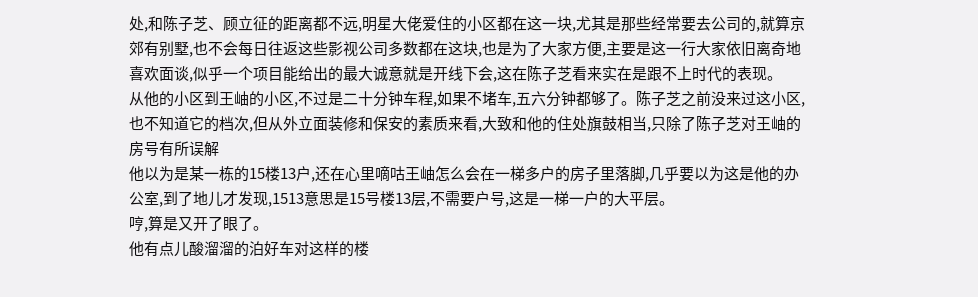处,和陈子芝、顾立征的距离都不远,明星大佬爱住的小区都在这一块,尤其是那些经常要去公司的,就算京郊有别墅,也不会每日往返这些影视公司多数都在这块,也是为了大家方便,主要是这一行大家依旧离奇地喜欢面谈,似乎一个项目能给出的最大诚意就是开线下会,这在陈子芝看来实在是跟不上时代的表现。
从他的小区到王岫的小区,不过是二十分钟车程,如果不堵车,五六分钟都够了。陈子芝之前没来过这小区,也不知道它的档次,但从外立面装修和保安的素质来看,大致和他的住处旗鼓相当,只除了陈子芝对王岫的房号有所误解
他以为是某一栋的15楼13户,还在心里嘀咕王岫怎么会在一梯多户的房子里落脚,几乎要以为这是他的办公室,到了地儿才发现,1513意思是15号楼13层,不需要户号,这是一梯一户的大平层。
哼,算是又开了眼了。
他有点儿酸溜溜的泊好车对这样的楼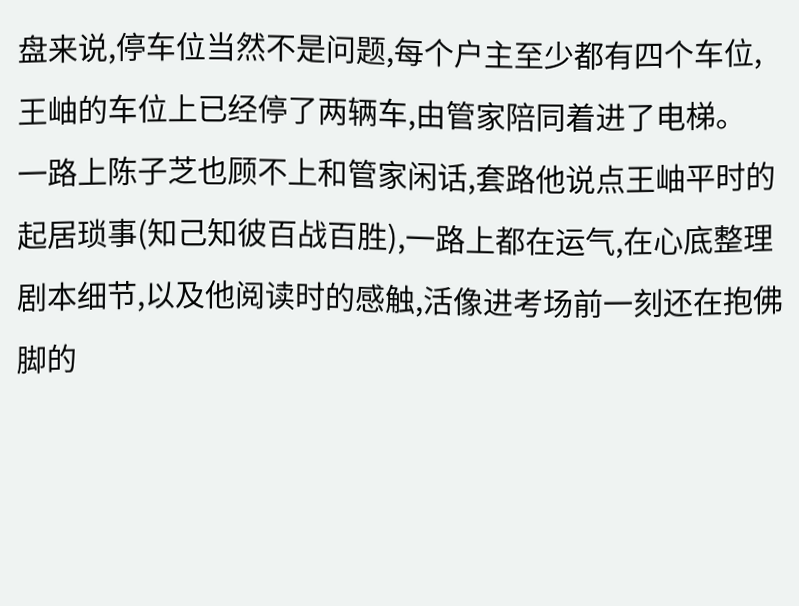盘来说,停车位当然不是问题,每个户主至少都有四个车位,王岫的车位上已经停了两辆车,由管家陪同着进了电梯。
一路上陈子芝也顾不上和管家闲话,套路他说点王岫平时的起居琐事(知己知彼百战百胜),一路上都在运气,在心底整理剧本细节,以及他阅读时的感触,活像进考场前一刻还在抱佛脚的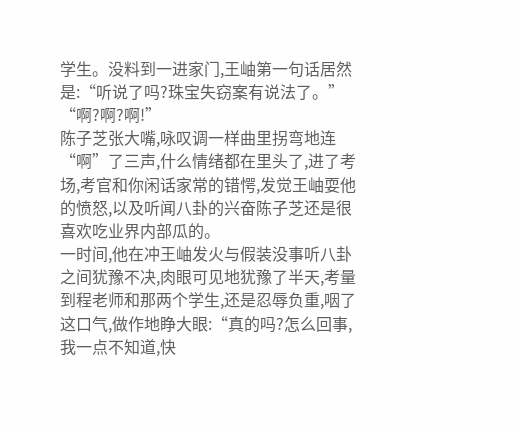学生。没料到一进家门,王岫第一句话居然是:“听说了吗?珠宝失窃案有说法了。”
“啊?啊?啊!”
陈子芝张大嘴,咏叹调一样曲里拐弯地连“啊”了三声,什么情绪都在里头了,进了考场,考官和你闲话家常的错愕,发觉王岫耍他的愤怒,以及听闻八卦的兴奋陈子芝还是很喜欢吃业界内部瓜的。
一时间,他在冲王岫发火与假装没事听八卦之间犹豫不决,肉眼可见地犹豫了半天,考量到程老师和那两个学生,还是忍辱负重,咽了这口气,做作地睁大眼:“真的吗?怎么回事,我一点不知道,快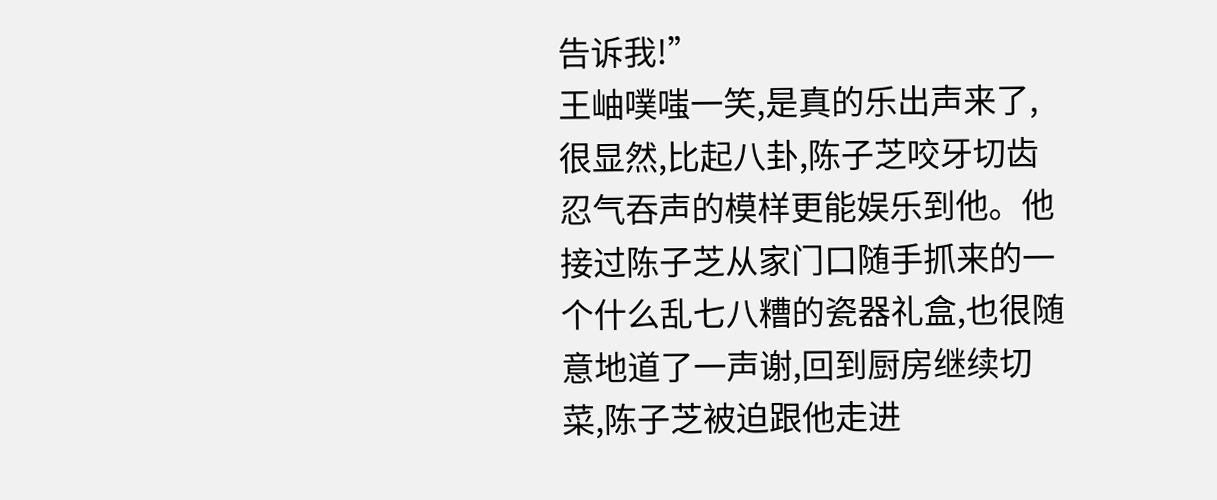告诉我!”
王岫噗嗤一笑,是真的乐出声来了,很显然,比起八卦,陈子芝咬牙切齿忍气吞声的模样更能娱乐到他。他接过陈子芝从家门口随手抓来的一个什么乱七八糟的瓷器礼盒,也很随意地道了一声谢,回到厨房继续切菜,陈子芝被迫跟他走进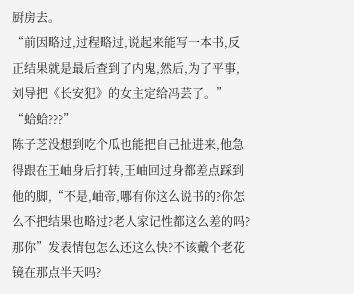厨房去。
“前因略过,过程略过,说起来能写一本书,反正结果就是最后查到了内鬼,然后,为了平事,刘导把《长安犯》的女主定给冯芸了。”
“蛤蛤???”
陈子芝没想到吃个瓜也能把自己扯进来,他急得跟在王岫身后打转,王岫回过身都差点踩到他的脚,“不是,岫帝,哪有你这么说书的?你怎么不把结果也略过?老人家记性都这么差的吗?那你”发表情包怎么还这么快?不该戴个老花镜在那点半天吗?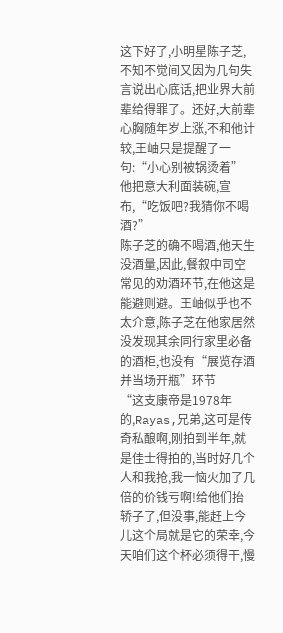这下好了,小明星陈子芝,不知不觉间又因为几句失言说出心底话,把业界大前辈给得罪了。还好,大前辈心胸随年岁上涨,不和他计较,王岫只是提醒了一句:“小心别被锅烫着”
他把意大利面装碗,宣布,“吃饭吧?我猜你不喝酒?”
陈子芝的确不喝酒,他天生没酒量,因此,餐叙中司空常见的劝酒环节,在他这是能避则避。王岫似乎也不太介意,陈子芝在他家居然没发现其余同行家里必备的酒柜,也没有“展览存酒并当场开瓶”环节
“这支康帝是1978年的,Rayas,兄弟,这可是传奇私酿啊,刚拍到半年,就是佳士得拍的,当时好几个人和我抢,我一恼火加了几倍的价钱亏啊!给他们抬轿子了,但没事,能赶上今儿这个局就是它的荣幸,今天咱们这个杯必须得干,慢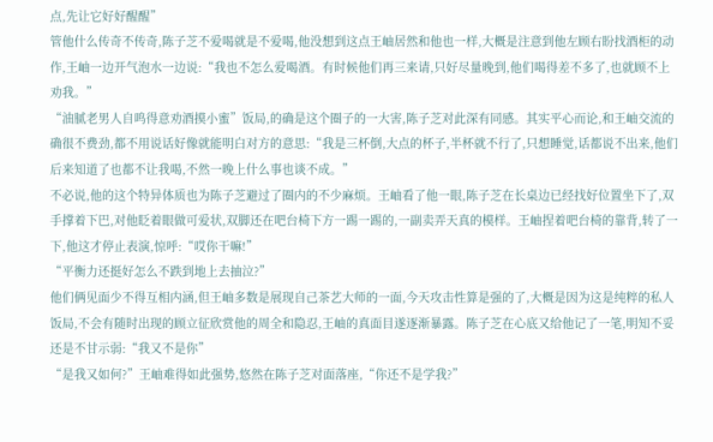点,先让它好好醒醒”
管他什么传奇不传奇,陈子芝不爱喝就是不爱喝,他没想到这点王岫居然和他也一样,大概是注意到他左顾右盼找酒柜的动作,王岫一边开气泡水一边说:“我也不怎么爱喝酒。有时候他们再三来请,只好尽量晚到,他们喝得差不多了,也就顾不上劝我。”
“油腻老男人自鸣得意劝酒摸小蜜”饭局,的确是这个圈子的一大害,陈子芝对此深有同感。其实平心而论,和王岫交流的确很不费劲,都不用说话好像就能明白对方的意思:“我是三杯倒,大点的杯子,半杯就不行了,只想睡觉,话都说不出来,他们后来知道了也都不让我喝,不然一晚上什么事也谈不成。”
不必说,他的这个特异体质也为陈子芝避过了圈内的不少麻烦。王岫看了他一眼,陈子芝在长桌边已经找好位置坐下了,双手撑着下巴,对他眨着眼做可爱状,双脚还在吧台椅下方一踢一踢的,一副卖弄天真的模样。王岫捏着吧台椅的靠背,转了一下,他这才停止表演,惊呼:“哎你干嘛!”
“平衡力还挺好怎么不跌到地上去抽泣?”
他们俩见面少不得互相内涵,但王岫多数是展现自己茶艺大师的一面,今天攻击性算是强的了,大概是因为这是纯粹的私人饭局,不会有随时出现的顾立征欣赏他的周全和隐忍,王岫的真面目遂逐渐暴露。陈子芝在心底又给他记了一笔,明知不妥还是不甘示弱:“我又不是你”
“是我又如何?”王岫难得如此强势,悠然在陈子芝对面落座,“你还不是学我?”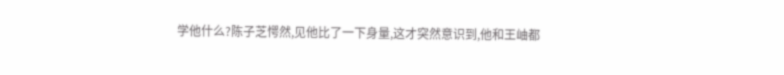学他什么?陈子芝愕然,见他比了一下身量,这才突然意识到,他和王岫都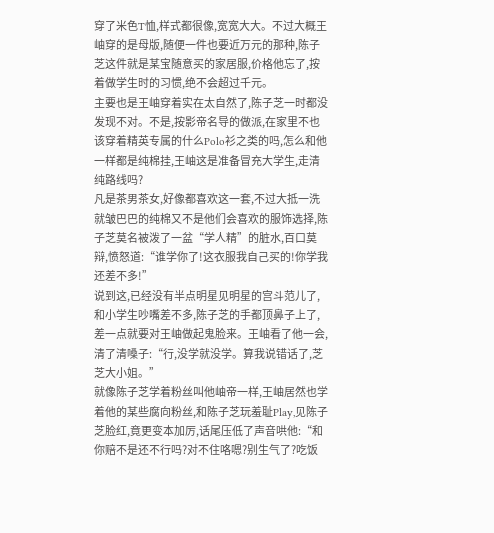穿了米色T恤,样式都很像,宽宽大大。不过大概王岫穿的是母版,随便一件也要近万元的那种,陈子芝这件就是某宝随意买的家居服,价格他忘了,按着做学生时的习惯,绝不会超过千元。
主要也是王岫穿着实在太自然了,陈子芝一时都没发现不对。不是,按影帝名导的做派,在家里不也该穿着精英专属的什么Polo衫之类的吗,怎么和他一样都是纯棉挂,王岫这是准备冒充大学生,走清纯路线吗?
凡是茶男茶女,好像都喜欢这一套,不过大抵一洗就皱巴巴的纯棉又不是他们会喜欢的服饰选择,陈子芝莫名被泼了一盆“学人精”的脏水,百口莫辩,愤怒道:“谁学你了!这衣服我自己买的!你学我还差不多!”
说到这,已经没有半点明星见明星的宫斗范儿了,和小学生吵嘴差不多,陈子芝的手都顶鼻子上了,差一点就要对王岫做起鬼脸来。王岫看了他一会,清了清嗓子:“行,没学就没学。算我说错话了,芝芝大小姐。”
就像陈子芝学着粉丝叫他岫帝一样,王岫居然也学着他的某些腐向粉丝,和陈子芝玩羞耻Play,见陈子芝脸红,竟更变本加厉,话尾压低了声音哄他:“和你赔不是还不行吗?对不住咯嗯?别生气了?吃饭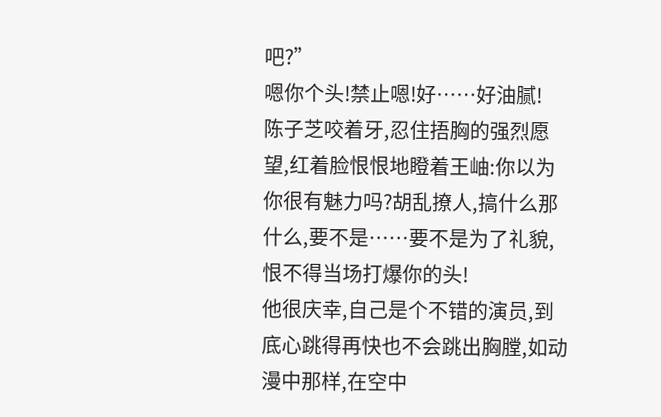吧?”
嗯你个头!禁止嗯!好……好油腻!
陈子芝咬着牙,忍住捂胸的强烈愿望,红着脸恨恨地瞪着王岫:你以为你很有魅力吗?胡乱撩人,搞什么那什么,要不是……要不是为了礼貌,恨不得当场打爆你的头!
他很庆幸,自己是个不错的演员,到底心跳得再快也不会跳出胸膛,如动漫中那样,在空中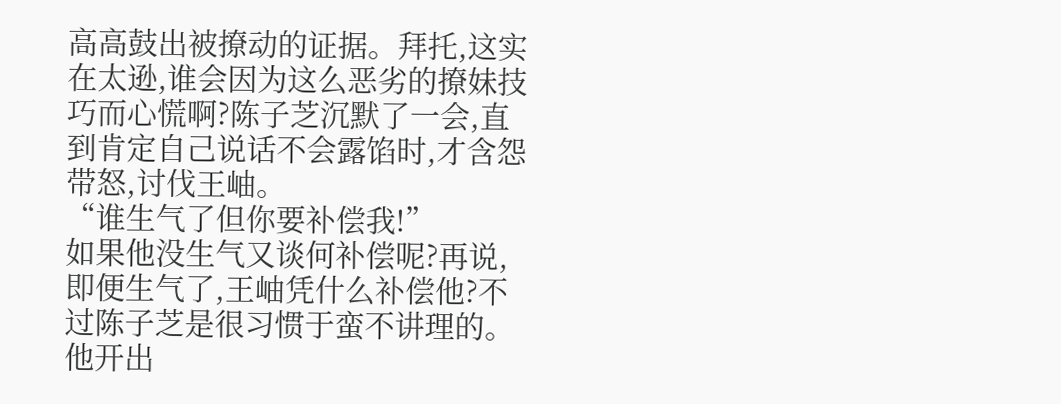高高鼓出被撩动的证据。拜托,这实在太逊,谁会因为这么恶劣的撩妹技巧而心慌啊?陈子芝沉默了一会,直到肯定自己说话不会露馅时,才含怨带怒,讨伐王岫。
“谁生气了但你要补偿我!”
如果他没生气又谈何补偿呢?再说,即便生气了,王岫凭什么补偿他?不过陈子芝是很习惯于蛮不讲理的。他开出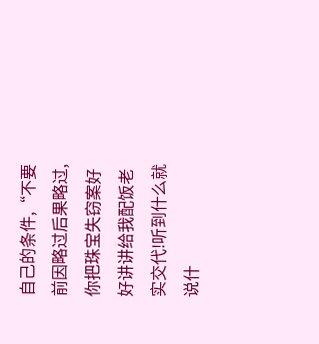自己的条件,“不要前因略过后果略过,你把珠宝失窃案好好讲讲给我配饭老实交代!听到什么就说什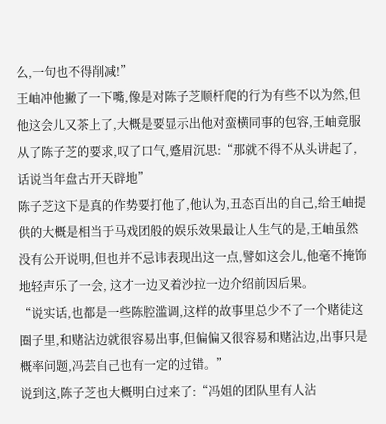么,一句也不得削减!”
王岫冲他撇了一下嘴,像是对陈子芝顺杆爬的行为有些不以为然,但他这会儿又茶上了,大概是要显示出他对蛮横同事的包容,王岫竟服从了陈子芝的要求,叹了口气,蹙眉沉思:“那就不得不从头讲起了,话说当年盘古开天辟地”
陈子芝这下是真的作势要打他了,他认为,丑态百出的自己,给王岫提供的大概是相当于马戏团般的娱乐效果最让人生气的是,王岫虽然没有公开说明,但也并不忌讳表现出这一点,譬如这会儿,他毫不掩饰地轻声乐了一会, 这才一边叉着沙拉一边介绍前因后果。
“说实话,也都是一些陈腔滥调,这样的故事里总少不了一个赌徒这圈子里,和赌沾边就很容易出事,但偏偏又很容易和赌沾边,出事只是概率问题,冯芸自己也有一定的过错。”
说到这,陈子芝也大概明白过来了:“冯姐的团队里有人沾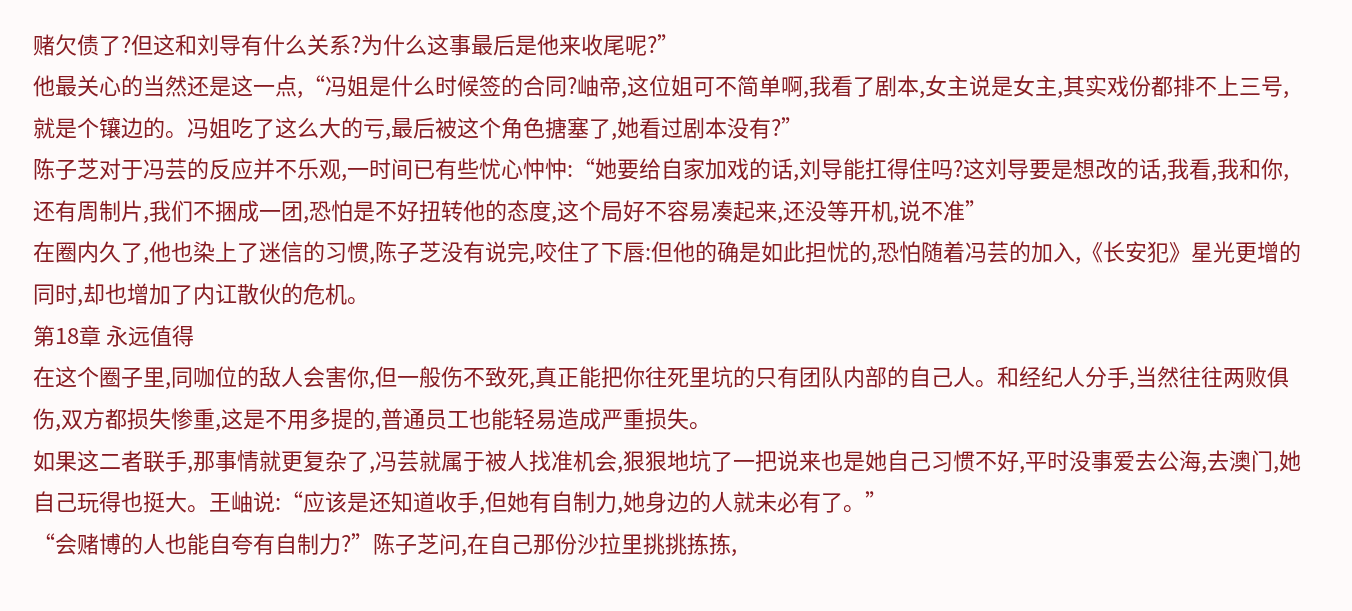赌欠债了?但这和刘导有什么关系?为什么这事最后是他来收尾呢?”
他最关心的当然还是这一点,“冯姐是什么时候签的合同?岫帝,这位姐可不简单啊,我看了剧本,女主说是女主,其实戏份都排不上三号,就是个镶边的。冯姐吃了这么大的亏,最后被这个角色搪塞了,她看过剧本没有?”
陈子芝对于冯芸的反应并不乐观,一时间已有些忧心忡忡:“她要给自家加戏的话,刘导能扛得住吗?这刘导要是想改的话,我看,我和你,还有周制片,我们不捆成一团,恐怕是不好扭转他的态度,这个局好不容易凑起来,还没等开机,说不准”
在圈内久了,他也染上了迷信的习惯,陈子芝没有说完,咬住了下唇:但他的确是如此担忧的,恐怕随着冯芸的加入,《长安犯》星光更增的同时,却也增加了内讧散伙的危机。
第18章 永远值得
在这个圈子里,同咖位的敌人会害你,但一般伤不致死,真正能把你往死里坑的只有团队内部的自己人。和经纪人分手,当然往往两败俱伤,双方都损失惨重,这是不用多提的,普通员工也能轻易造成严重损失。
如果这二者联手,那事情就更复杂了,冯芸就属于被人找准机会,狠狠地坑了一把说来也是她自己习惯不好,平时没事爱去公海,去澳门,她自己玩得也挺大。王岫说:“应该是还知道收手,但她有自制力,她身边的人就未必有了。”
“会赌博的人也能自夸有自制力?”陈子芝问,在自己那份沙拉里挑挑拣拣,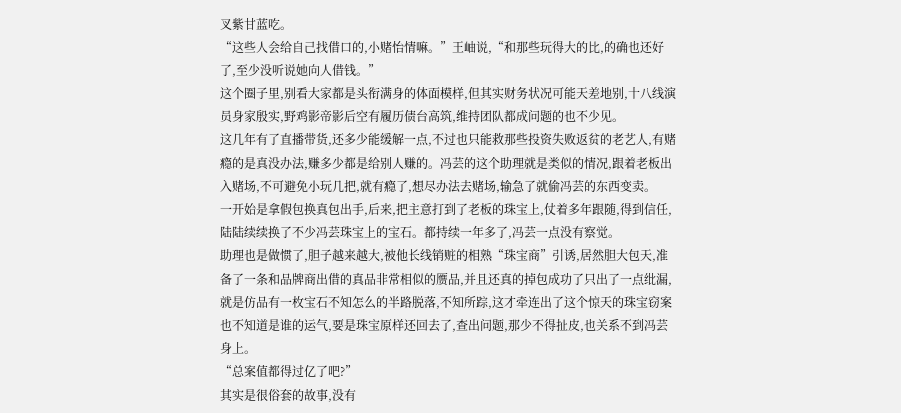叉紫甘蓝吃。
“这些人会给自己找借口的,小赌怡情嘛。”王岫说,“和那些玩得大的比,的确也还好了,至少没听说她向人借钱。”
这个圈子里,别看大家都是头衔满身的体面模样,但其实财务状况可能天差地别,十八线演员身家殷实,野鸡影帝影后空有履历债台高筑,维持团队都成问题的也不少见。
这几年有了直播带货,还多少能缓解一点,不过也只能救那些投资失败返贫的老艺人,有赌瘾的是真没办法,赚多少都是给别人赚的。冯芸的这个助理就是类似的情况,跟着老板出入赌场,不可避免小玩几把,就有瘾了,想尽办法去赌场,输急了就偷冯芸的东西变卖。
一开始是拿假包换真包出手,后来,把主意打到了老板的珠宝上,仗着多年跟随,得到信任,陆陆续续换了不少冯芸珠宝上的宝石。都持续一年多了,冯芸一点没有察觉。
助理也是做惯了,胆子越来越大,被他长线销赃的相熟“珠宝商”引诱,居然胆大包天,准备了一条和品牌商出借的真品非常相似的赝品,并且还真的掉包成功了只出了一点纰漏,就是仿品有一枚宝石不知怎么的半路脱落,不知所踪,这才牵连出了这个惊天的珠宝窃案也不知道是谁的运气,要是珠宝原样还回去了,查出问题,那少不得扯皮,也关系不到冯芸身上。
“总案值都得过亿了吧?”
其实是很俗套的故事,没有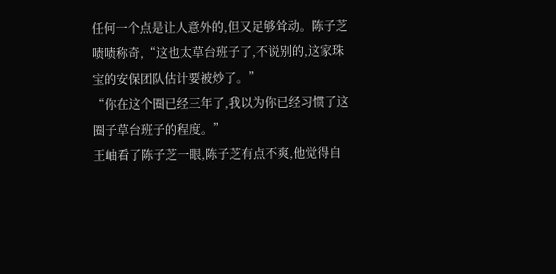任何一个点是让人意外的,但又足够耸动。陈子芝啧啧称奇,“这也太草台班子了,不说别的,这家珠宝的安保团队估计要被炒了。”
“你在这个圈已经三年了,我以为你已经习惯了这圈子草台班子的程度。”
王岫看了陈子芝一眼,陈子芝有点不爽,他觉得自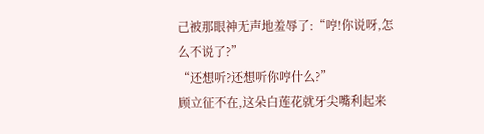己被那眼神无声地羞辱了:“哼!你说呀,怎么不说了?”
“还想听?还想听你哼什么?”
顾立征不在,这朵白莲花就牙尖嘴利起来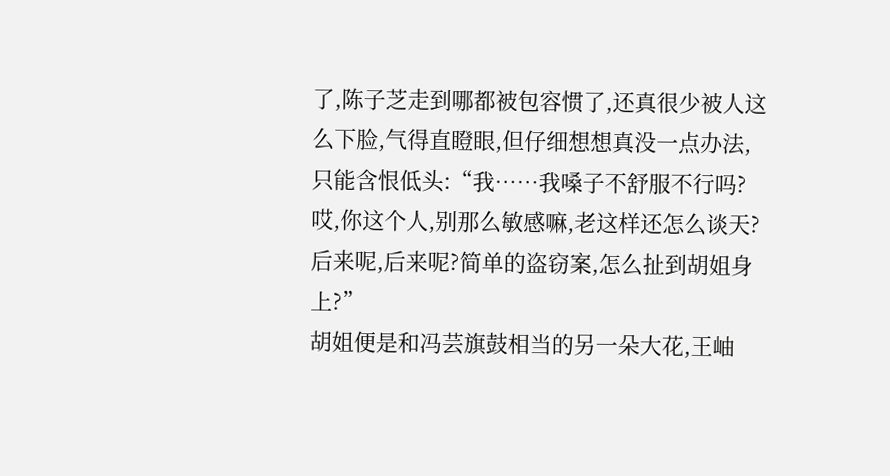了,陈子芝走到哪都被包容惯了,还真很少被人这么下脸,气得直瞪眼,但仔细想想真没一点办法,只能含恨低头:“我……我嗓子不舒服不行吗?哎,你这个人,别那么敏感嘛,老这样还怎么谈天?后来呢,后来呢?简单的盗窃案,怎么扯到胡姐身上?”
胡姐便是和冯芸旗鼓相当的另一朵大花,王岫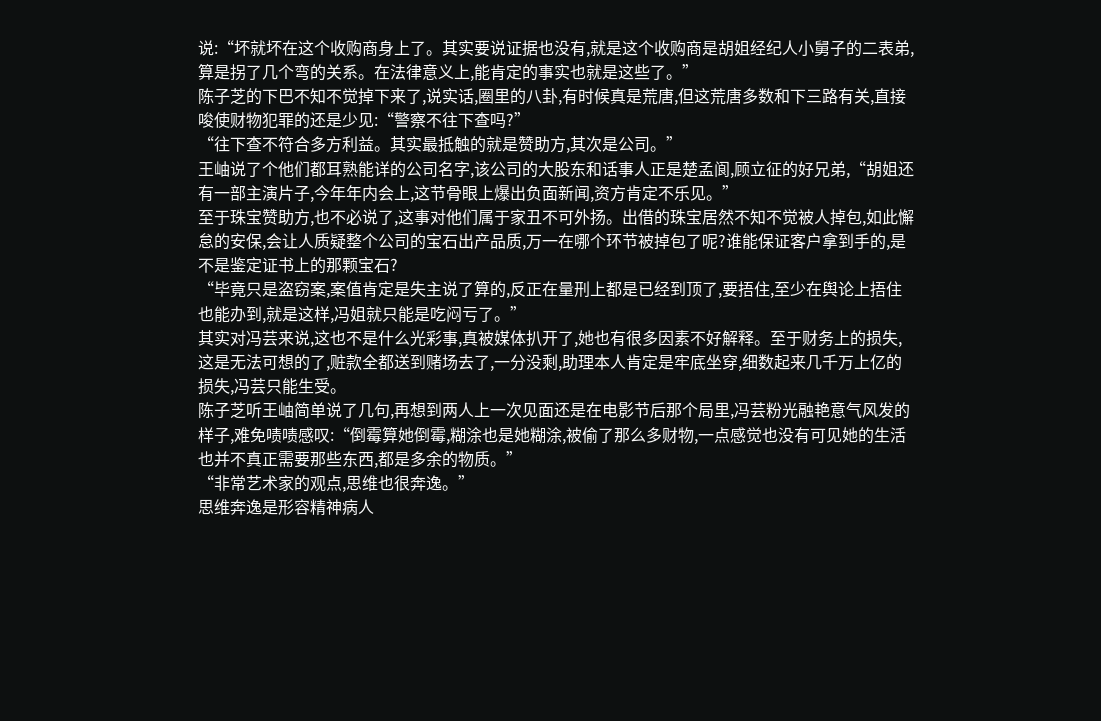说:“坏就坏在这个收购商身上了。其实要说证据也没有,就是这个收购商是胡姐经纪人小舅子的二表弟,算是拐了几个弯的关系。在法律意义上,能肯定的事实也就是这些了。”
陈子芝的下巴不知不觉掉下来了,说实话,圈里的八卦,有时候真是荒唐,但这荒唐多数和下三路有关,直接唆使财物犯罪的还是少见:“警察不往下查吗?”
“往下查不符合多方利益。其实最抵触的就是赞助方,其次是公司。”
王岫说了个他们都耳熟能详的公司名字,该公司的大股东和话事人正是楚孟阆,顾立征的好兄弟,“胡姐还有一部主演片子,今年年内会上,这节骨眼上爆出负面新闻,资方肯定不乐见。”
至于珠宝赞助方,也不必说了,这事对他们属于家丑不可外扬。出借的珠宝居然不知不觉被人掉包,如此懈怠的安保,会让人质疑整个公司的宝石出产品质,万一在哪个环节被掉包了呢?谁能保证客户拿到手的,是不是鉴定证书上的那颗宝石?
“毕竟只是盗窃案,案值肯定是失主说了算的,反正在量刑上都是已经到顶了,要捂住,至少在舆论上捂住也能办到,就是这样,冯姐就只能是吃闷亏了。”
其实对冯芸来说,这也不是什么光彩事,真被媒体扒开了,她也有很多因素不好解释。至于财务上的损失,这是无法可想的了,赃款全都送到赌场去了,一分没剩,助理本人肯定是牢底坐穿,细数起来几千万上亿的损失,冯芸只能生受。
陈子芝听王岫简单说了几句,再想到两人上一次见面还是在电影节后那个局里,冯芸粉光融艳意气风发的样子,难免啧啧感叹:“倒霉算她倒霉,糊涂也是她糊涂,被偷了那么多财物,一点感觉也没有可见她的生活也并不真正需要那些东西,都是多余的物质。”
“非常艺术家的观点,思维也很奔逸。”
思维奔逸是形容精神病人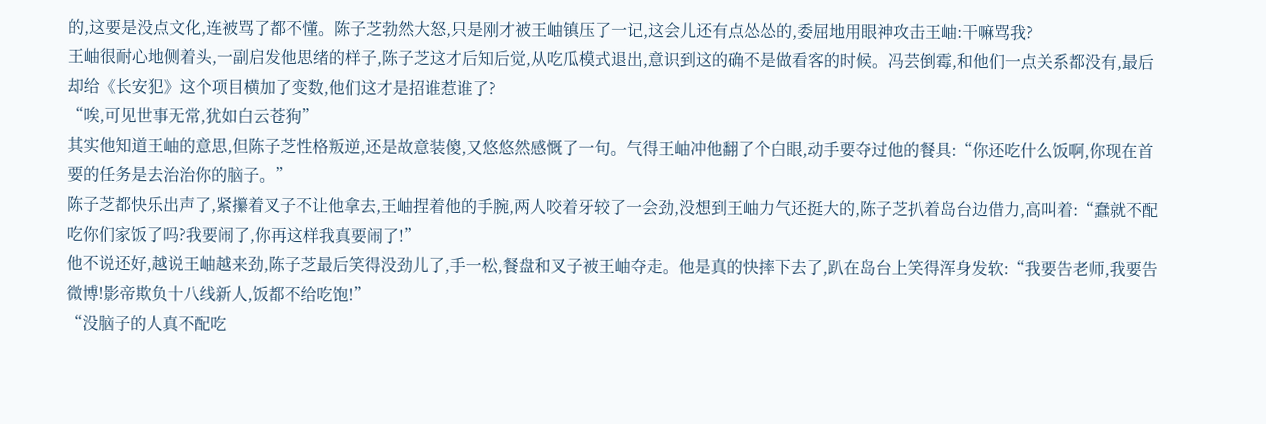的,这要是没点文化,连被骂了都不懂。陈子芝勃然大怒,只是刚才被王岫镇压了一记,这会儿还有点怂怂的,委屈地用眼神攻击王岫:干嘛骂我?
王岫很耐心地侧着头,一副启发他思绪的样子,陈子芝这才后知后觉,从吃瓜模式退出,意识到这的确不是做看客的时候。冯芸倒霉,和他们一点关系都没有,最后却给《长安犯》这个项目横加了变数,他们这才是招谁惹谁了?
“唉,可见世事无常,犹如白云苍狗”
其实他知道王岫的意思,但陈子芝性格叛逆,还是故意装傻,又悠悠然感慨了一句。气得王岫冲他翻了个白眼,动手要夺过他的餐具:“你还吃什么饭啊,你现在首要的任务是去治治你的脑子。”
陈子芝都快乐出声了,紧攥着叉子不让他拿去,王岫捏着他的手腕,两人咬着牙较了一会劲,没想到王岫力气还挺大的,陈子芝扒着岛台边借力,高叫着:“蠢就不配吃你们家饭了吗?我要闹了,你再这样我真要闹了!”
他不说还好,越说王岫越来劲,陈子芝最后笑得没劲儿了,手一松,餐盘和叉子被王岫夺走。他是真的快摔下去了,趴在岛台上笑得浑身发软:“我要告老师,我要告微博!影帝欺负十八线新人,饭都不给吃饱!”
“没脑子的人真不配吃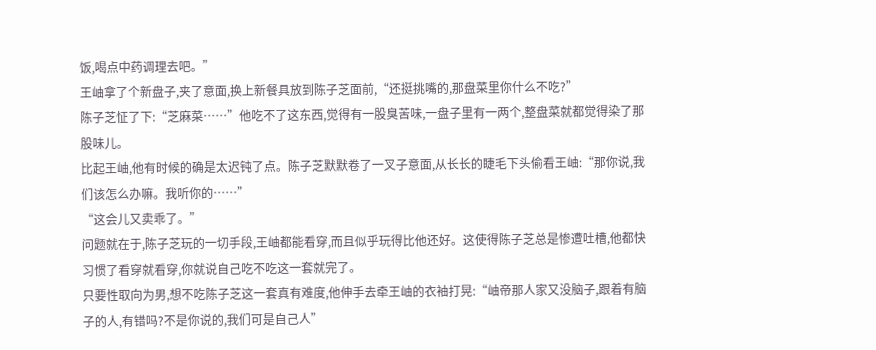饭,喝点中药调理去吧。”
王岫拿了个新盘子,夹了意面,换上新餐具放到陈子芝面前,“还挺挑嘴的,那盘菜里你什么不吃?”
陈子芝怔了下:“芝麻菜……”他吃不了这东西,觉得有一股臭苦味,一盘子里有一两个,整盘菜就都觉得染了那股味儿。
比起王岫,他有时候的确是太迟钝了点。陈子芝默默卷了一叉子意面,从长长的睫毛下头偷看王岫:“那你说,我们该怎么办嘛。我听你的……”
“这会儿又卖乖了。”
问题就在于,陈子芝玩的一切手段,王岫都能看穿,而且似乎玩得比他还好。这使得陈子芝总是惨遭吐槽,他都快习惯了看穿就看穿,你就说自己吃不吃这一套就完了。
只要性取向为男,想不吃陈子芝这一套真有难度,他伸手去牵王岫的衣袖打晃:“岫帝那人家又没脑子,跟着有脑子的人,有错吗?不是你说的,我们可是自己人”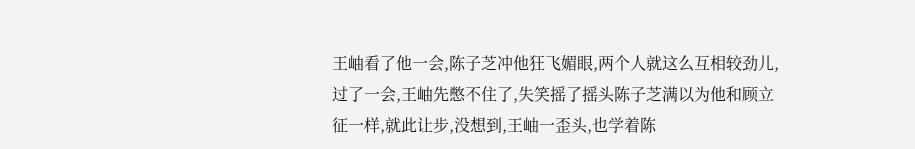王岫看了他一会,陈子芝冲他狂飞媚眼,两个人就这么互相较劲儿,过了一会,王岫先憋不住了,失笑摇了摇头陈子芝满以为他和顾立征一样,就此让步,没想到,王岫一歪头,也学着陈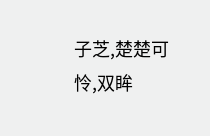子芝,楚楚可怜,双眸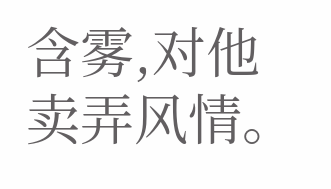含雾,对他卖弄风情。